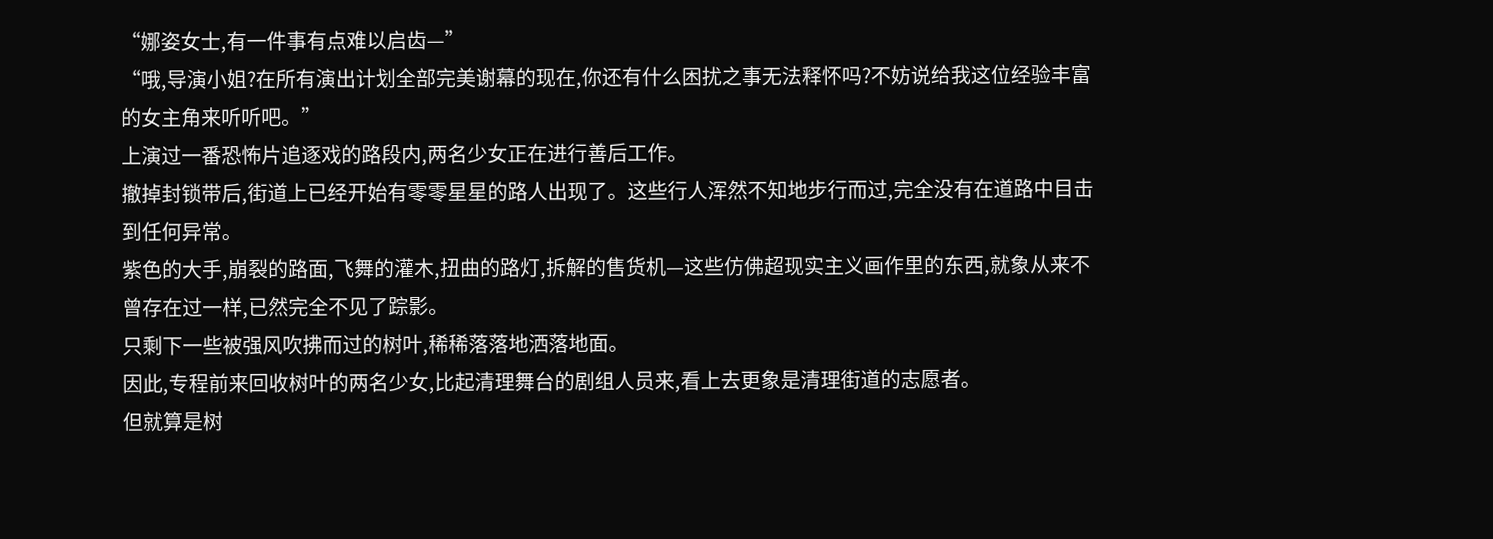“娜姿女士,有一件事有点难以启齿—”
“哦,导演小姐?在所有演出计划全部完美谢幕的现在,你还有什么困扰之事无法释怀吗?不妨说给我这位经验丰富的女主角来听听吧。”
上演过一番恐怖片追逐戏的路段内,两名少女正在进行善后工作。
撤掉封锁带后,街道上已经开始有零零星星的路人出现了。这些行人浑然不知地步行而过,完全没有在道路中目击到任何异常。
紫色的大手,崩裂的路面,飞舞的灌木,扭曲的路灯,拆解的售货机—这些仿佛超现实主义画作里的东西,就象从来不曾存在过一样,已然完全不见了踪影。
只剩下一些被强风吹拂而过的树叶,稀稀落落地洒落地面。
因此,专程前来回收树叶的两名少女,比起清理舞台的剧组人员来,看上去更象是清理街道的志愿者。
但就算是树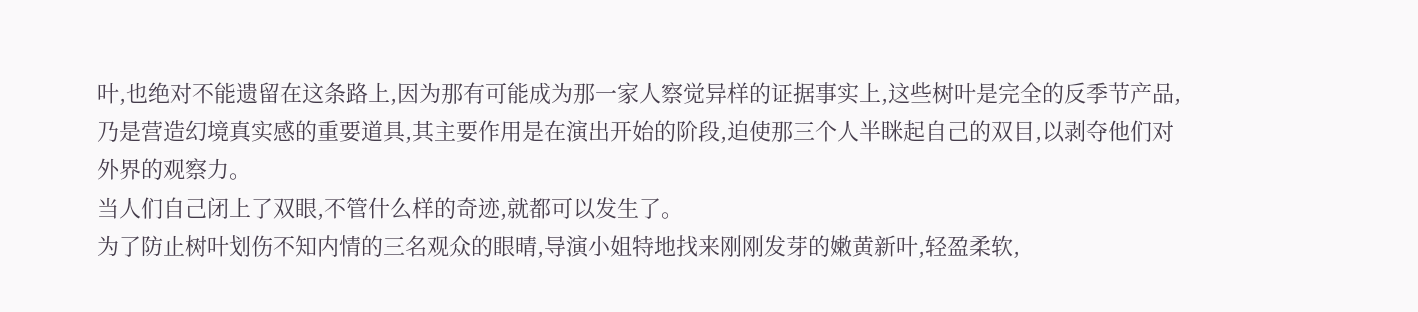叶,也绝对不能遗留在这条路上,因为那有可能成为那一家人察觉异样的证据事实上,这些树叶是完全的反季节产品,乃是营造幻境真实感的重要道具,其主要作用是在演出开始的阶段,迫使那三个人半眯起自己的双目,以剥夺他们对外界的观察力。
当人们自己闭上了双眼,不管什么样的奇迹,就都可以发生了。
为了防止树叶划伤不知内情的三名观众的眼晴,导演小姐特地找来刚刚发芽的嫩黄新叶,轻盈柔软,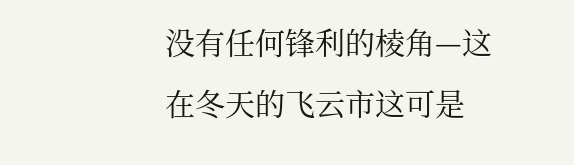没有任何锋利的棱角—这在冬天的飞云市这可是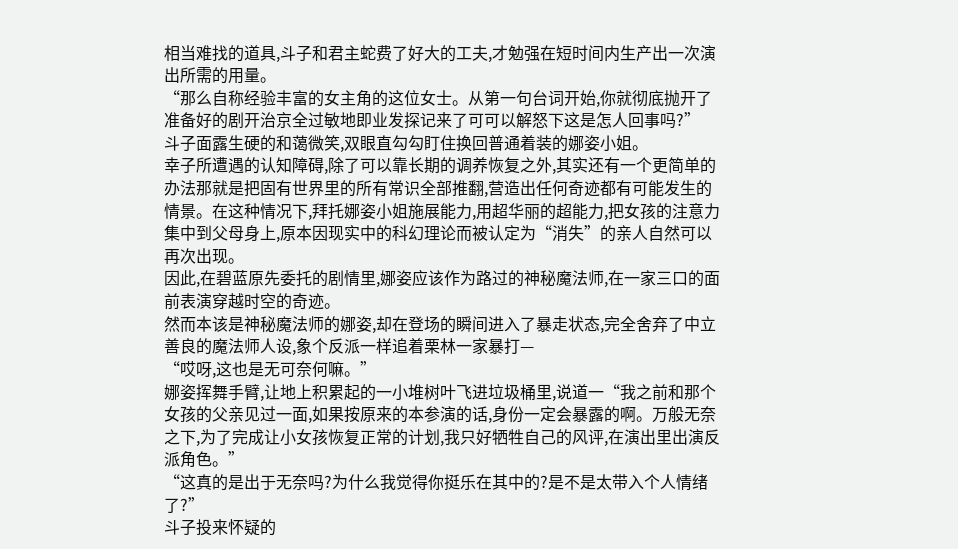相当难找的道具,斗子和君主蛇费了好大的工夫,才勉强在短时间内生产出一次演出所需的用量。
“那么自称经验丰富的女主角的这位女士。从第一句台词开始,你就彻底抛开了准备好的剧开治京全过敏地即业发探记来了可可以解怒下这是怎人回事吗?”
斗子面露生硬的和蔼微笑,双眼直勾勾盯住换回普通着装的娜姿小姐。
幸子所遭遇的认知障碍,除了可以靠长期的调养恢复之外,其实还有一个更简单的办法那就是把固有世界里的所有常识全部推翻,营造出任何奇迹都有可能发生的情景。在这种情况下,拜托娜姿小姐施展能力,用超华丽的超能力,把女孩的注意力集中到父母身上,原本因现实中的科幻理论而被认定为“消失”的亲人自然可以再次出现。
因此,在碧蓝原先委托的剧情里,娜姿应该作为路过的神秘魔法师,在一家三口的面前表演穿越时空的奇迹。
然而本该是神秘魔法师的娜姿,却在登场的瞬间进入了暴走状态,完全舍弃了中立善良的魔法师人设,象个反派一样追着栗林一家暴打—
“哎呀,这也是无可奈何嘛。”
娜姿挥舞手臂,让地上积累起的一小堆树叶飞进垃圾桶里,说道一“我之前和那个女孩的父亲见过一面,如果按原来的本参演的话,身份一定会暴露的啊。万般无奈之下,为了完成让小女孩恢复正常的计划,我只好牺牲自己的风评,在演出里出演反派角色。”
“这真的是出于无奈吗?为什么我觉得你挺乐在其中的?是不是太带入个人情绪了?”
斗子投来怀疑的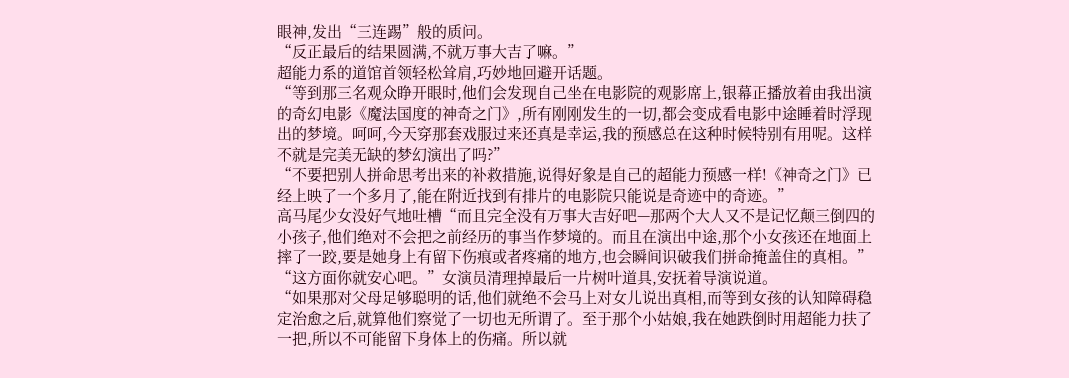眼神,发出“三连踢”般的质问。
“反正最后的结果圆满,不就万事大吉了嘛。”
超能力系的道馆首领轻松耸肩,巧妙地回避开话题。
“等到那三名观众睁开眼时,他们会发现自己坐在电影院的观影席上,银幕正播放着由我出演的奇幻电影《魔法国度的神奇之门》,所有刚刚发生的一切,都会变成看电影中途睡着时浮现出的梦境。呵呵,今天穿那套戏服过来还真是幸运,我的预感总在这种时候特别有用呢。这样不就是完美无缺的梦幻演出了吗?”
“不要把别人拼命思考出来的补救措施,说得好象是自己的超能力预感一样!《神奇之门》已经上映了一个多月了,能在附近找到有排片的电影院只能说是奇迹中的奇迹。”
高马尾少女没好气地吐槽“而且完全没有万事大吉好吧—那两个大人又不是记忆颠三倒四的小孩子,他们绝对不会把之前经历的事当作梦境的。而且在演出中途,那个小女孩还在地面上摔了一跤,要是她身上有留下伤痕或者疼痛的地方,也会瞬间识破我们拼命掩盖住的真相。”
“这方面你就安心吧。”女演员清理掉最后一片树叶道具,安抚着导演说道。
“如果那对父母足够聪明的话,他们就绝不会马上对女儿说出真相,而等到女孩的认知障碍稳定治愈之后,就算他们察觉了一切也无所谓了。至于那个小姑娘,我在她跌倒时用超能力扶了一把,所以不可能留下身体上的伤痛。所以就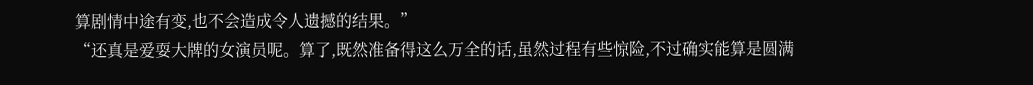算剧情中途有变,也不会造成令人遗撼的结果。”
“还真是爱耍大牌的女演员呢。算了,既然准备得这么万全的话,虽然过程有些惊险,不过确实能算是圆满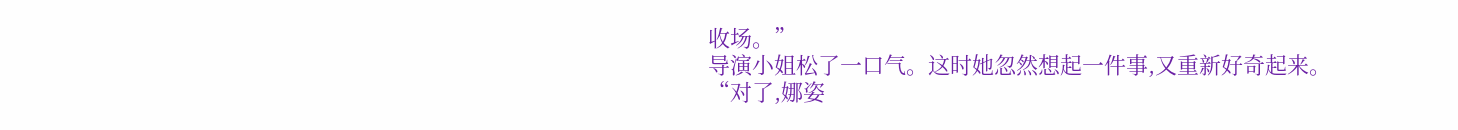收场。”
导演小姐松了一口气。这时她忽然想起一件事,又重新好奇起来。
“对了,娜姿